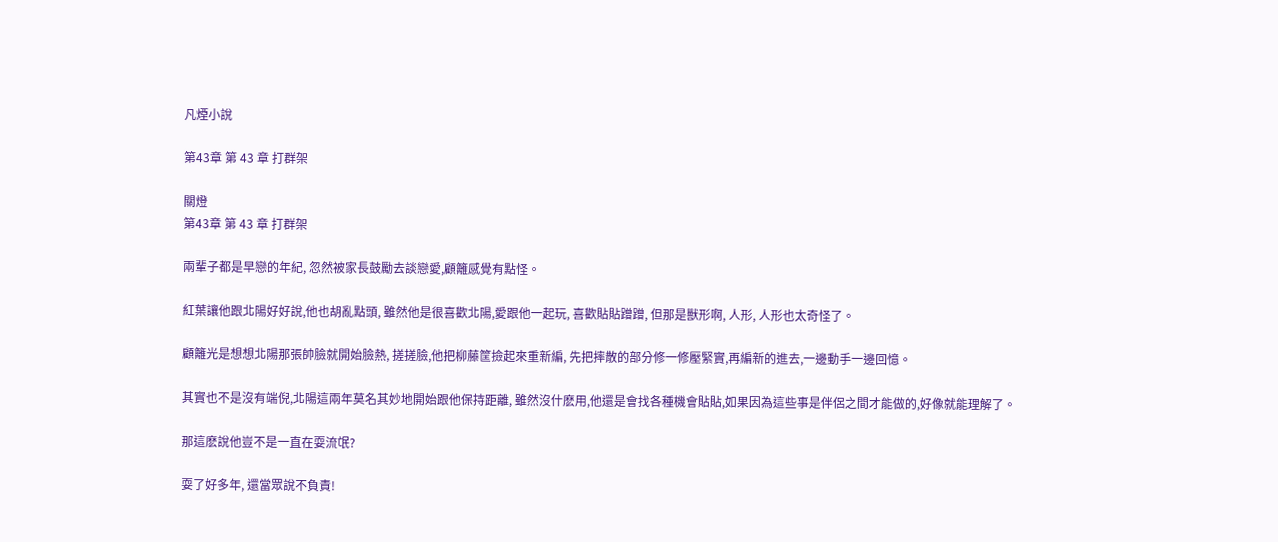凡煙小說

第43章 第 43 章 打群架

關燈
第43章 第 43 章 打群架

兩輩子都是早戀的年紀, 忽然被家長鼓勵去談戀愛,顧籬感覺有點怪。

紅葉讓他跟北陽好好說,他也胡亂點頭, 雖然他是很喜歡北陽,愛跟他一起玩, 喜歡貼貼蹭蹭, 但那是獸形啊, 人形, 人形也太奇怪了。

顧籬光是想想北陽那張帥臉就開始臉熱, 搓搓臉,他把柳藤筐撿起來重新編, 先把摔散的部分修一修壓緊實,再編新的進去,一邊動手一邊回憶。

其實也不是沒有端倪,北陽這兩年莫名其妙地開始跟他保持距離, 雖然沒什麽用,他還是會找各種機會貼貼,如果因為這些事是伴侶之間才能做的,好像就能理解了。

那這麽說他豈不是一直在耍流氓?

耍了好多年, 還當眾說不負責!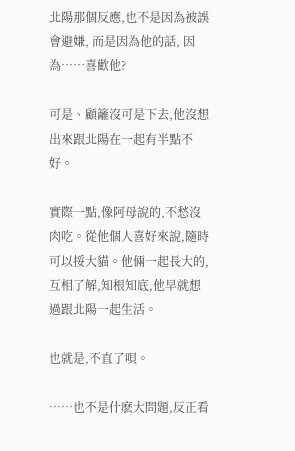北陽那個反應,也不是因為被誤會避嫌, 而是因為他的話, 因為……喜歡他?

可是、顧籬沒可是下去,他沒想出來跟北陽在一起有半點不好。

實際一點,像阿母說的,不愁沒肉吃。從他個人喜好來說,隨時可以挼大貓。他倆一起長大的, 互相了解,知根知底,他早就想過跟北陽一起生活。

也就是,不直了唄。

……也不是什麽大問題,反正看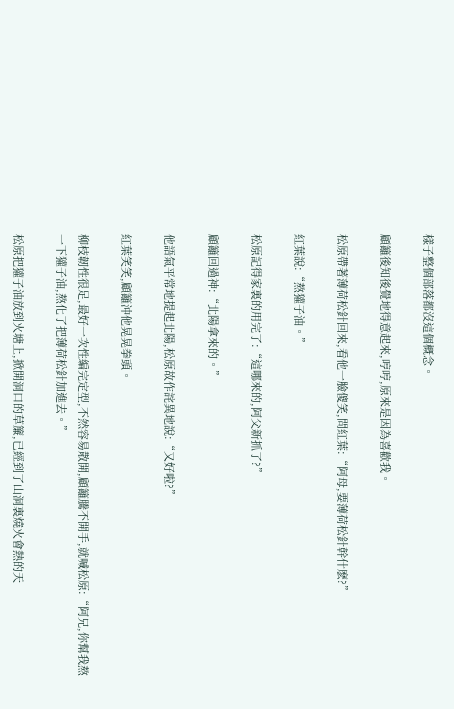樣子整個部落都沒這個概念。

顧籬後知後覺地得意起來,哼哼,原來是因為喜歡我。

松原帶著薄荷松針回來,看他一臉傻笑,問紅葉:“阿母,要薄荷松針幹什麽?”

紅葉說:“熬獾子油。”

松原記得家裏的用完了:“這哪來的,阿父新抓了?”

顧籬回過神:“北陽拿來的。”

他語氣平常地提起北陽,松原故作詫異地說:“又好啦?”

紅葉笑笑,顧籬沖他晃晃拳頭。

柳枝韌性很足,最好一次性編完定型,不然容易散開,顧籬騰不開手,就喊松原:“阿兄,你幫我熬一下獾子油,熬化了把薄荷松針加進去。”

松原把獾子油放到火塘上,掀開洞口的草簾,已經到了山洞裏燒火會熱的天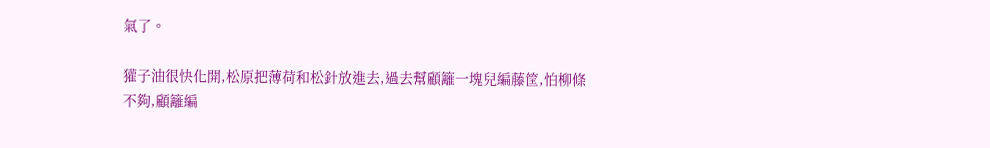氣了。

獾子油很快化開,松原把薄荷和松針放進去,過去幫顧籬一塊兒編藤筐,怕柳條不夠,顧籬編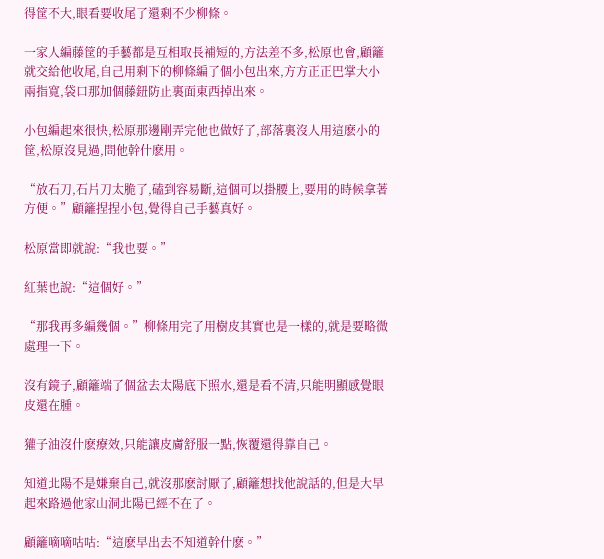得筐不大,眼看要收尾了還剩不少柳條。

一家人編藤筐的手藝都是互相取長補短的,方法差不多,松原也會,顧籬就交給他收尾,自己用剩下的柳條編了個小包出來,方方正正巴掌大小兩指寬,袋口那加個藤鈕防止裏面東西掉出來。

小包編起來很快,松原那邊剛弄完他也做好了,部落裏沒人用這麽小的筐,松原沒見過,問他幹什麽用。

“放石刀,石片刀太脆了,磕到容易斷,這個可以掛腰上,要用的時候拿著方便。”顧籬捏捏小包,覺得自己手藝真好。

松原當即就說:“我也要。”

紅葉也說:“這個好。”

“那我再多編幾個。”柳條用完了用樹皮其實也是一樣的,就是要略微處理一下。

沒有鏡子,顧籬端了個盆去太陽底下照水,還是看不清,只能明顯感覺眼皮還在腫。

獾子油沒什麽療效,只能讓皮膚舒服一點,恢覆還得靠自己。

知道北陽不是嫌棄自己,就沒那麽討厭了,顧籬想找他說話的,但是大早起來路過他家山洞北陽已經不在了。

顧籬嘀嘀咕咕:“這麽早出去不知道幹什麽。”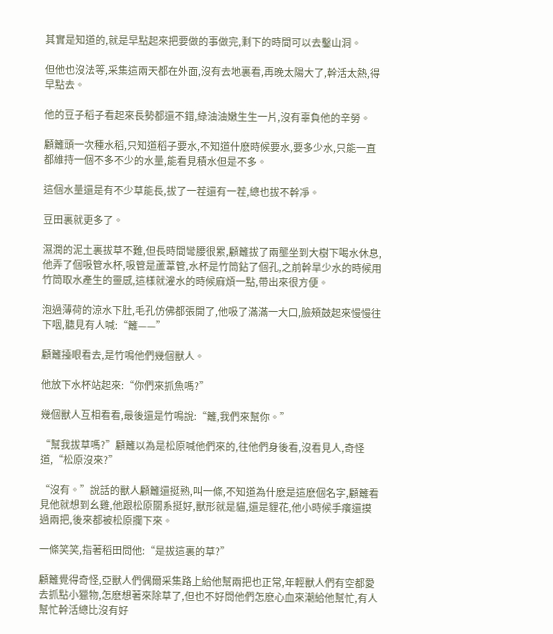其實是知道的,就是早點起來把要做的事做完,剩下的時間可以去鑿山洞。

但他也沒法等,采集這兩天都在外面,沒有去地裏看,再晚太陽大了,幹活太熱,得早點去。

他的豆子稻子看起來長勢都還不錯,綠油油嫩生生一片,沒有辜負他的辛勞。

顧籬頭一次種水稻,只知道稻子要水,不知道什麽時候要水,要多少水,只能一直都維持一個不多不少的水量,能看見積水但是不多。

這個水量還是有不少草能長,拔了一茬還有一茬,總也拔不幹凈。

豆田裏就更多了。

濕潤的泥土裏拔草不難,但長時間彎腰很累,顧籬拔了兩壟坐到大樹下喝水休息,他弄了個吸管水杯,吸管是蘆葦管,水杯是竹筒鉆了個孔,之前幹旱少水的時候用竹筒取水產生的靈感,這樣就灌水的時候麻煩一點,帶出來很方便。

泡過薄荷的涼水下肚,毛孔仿佛都張開了,他吸了滿滿一大口,臉頰鼓起來慢慢往下咽,聽見有人喊:“籬——”

顧籬擡眼看去,是竹鳴他們幾個獸人。

他放下水杯站起來:“你們來抓魚嗎?”

幾個獸人互相看看,最後還是竹鳴說:“籬,我們來幫你。”

“幫我拔草嗎?”顧籬以為是松原喊他們來的,往他們身後看,沒看見人,奇怪道,“松原沒來?”

“沒有。”說話的獸人顧籬還挺熟,叫一條,不知道為什麽是這麽個名字,顧籬看見他就想到幺雞,他跟松原關系挺好,獸形就是貓,還是貍花,他小時候手癢還摸過兩把,後來都被松原攔下來。

一條笑笑,指著稻田問他:“是拔這裏的草?”

顧籬覺得奇怪,亞獸人們偶爾采集路上給他幫兩把也正常,年輕獸人們有空都愛去抓點小獵物,怎麽想著來除草了,但也不好問他們怎麽心血來潮給他幫忙,有人幫忙幹活總比沒有好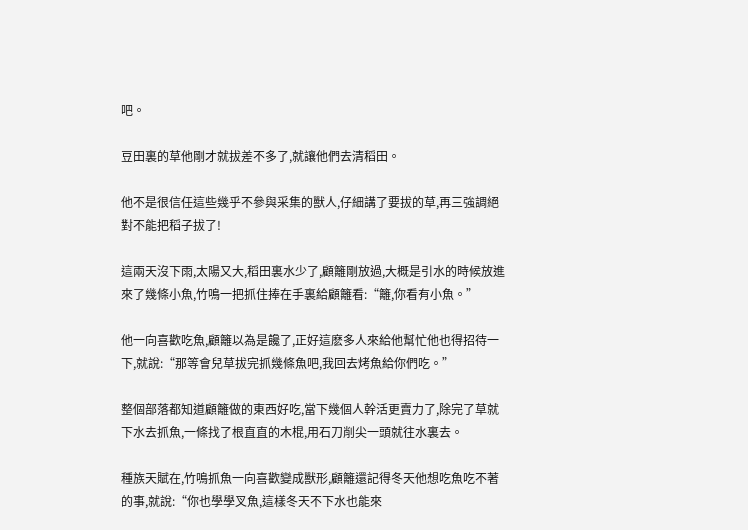吧。

豆田裏的草他剛才就拔差不多了,就讓他們去清稻田。

他不是很信任這些幾乎不參與采集的獸人,仔細講了要拔的草,再三強調絕對不能把稻子拔了!

這兩天沒下雨,太陽又大,稻田裏水少了,顧籬剛放過,大概是引水的時候放進來了幾條小魚,竹鳴一把抓住捧在手裏給顧籬看:“籬,你看有小魚。”

他一向喜歡吃魚,顧籬以為是饞了,正好這麽多人來給他幫忙他也得招待一下,就說:“那等會兒草拔完抓幾條魚吧,我回去烤魚給你們吃。”

整個部落都知道顧籬做的東西好吃,當下幾個人幹活更賣力了,除完了草就下水去抓魚,一條找了根直直的木棍,用石刀削尖一頭就往水裏去。

種族天賦在,竹鳴抓魚一向喜歡變成獸形,顧籬還記得冬天他想吃魚吃不著的事,就說:“你也學學叉魚,這樣冬天不下水也能來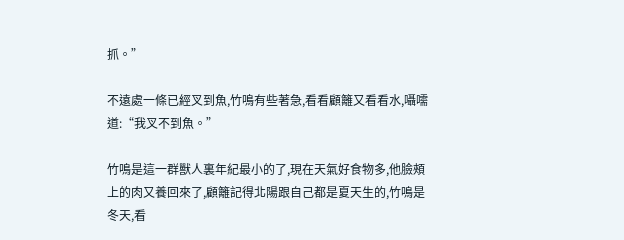抓。”

不遠處一條已經叉到魚,竹鳴有些著急,看看顧籬又看看水,囁嚅道:“我叉不到魚。”

竹鳴是這一群獸人裏年紀最小的了,現在天氣好食物多,他臉頰上的肉又養回來了,顧籬記得北陽跟自己都是夏天生的,竹鳴是冬天,看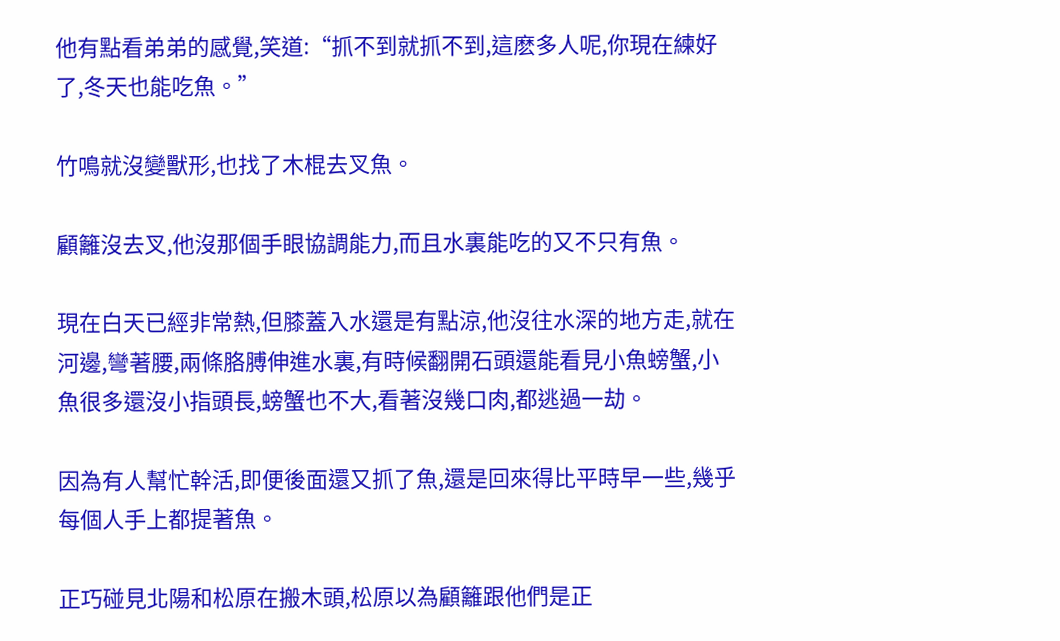他有點看弟弟的感覺,笑道:“抓不到就抓不到,這麽多人呢,你現在練好了,冬天也能吃魚。”

竹鳴就沒變獸形,也找了木棍去叉魚。

顧籬沒去叉,他沒那個手眼協調能力,而且水裏能吃的又不只有魚。

現在白天已經非常熱,但膝蓋入水還是有點涼,他沒往水深的地方走,就在河邊,彎著腰,兩條胳膊伸進水裏,有時候翻開石頭還能看見小魚螃蟹,小魚很多還沒小指頭長,螃蟹也不大,看著沒幾口肉,都逃過一劫。

因為有人幫忙幹活,即便後面還又抓了魚,還是回來得比平時早一些,幾乎每個人手上都提著魚。

正巧碰見北陽和松原在搬木頭,松原以為顧籬跟他們是正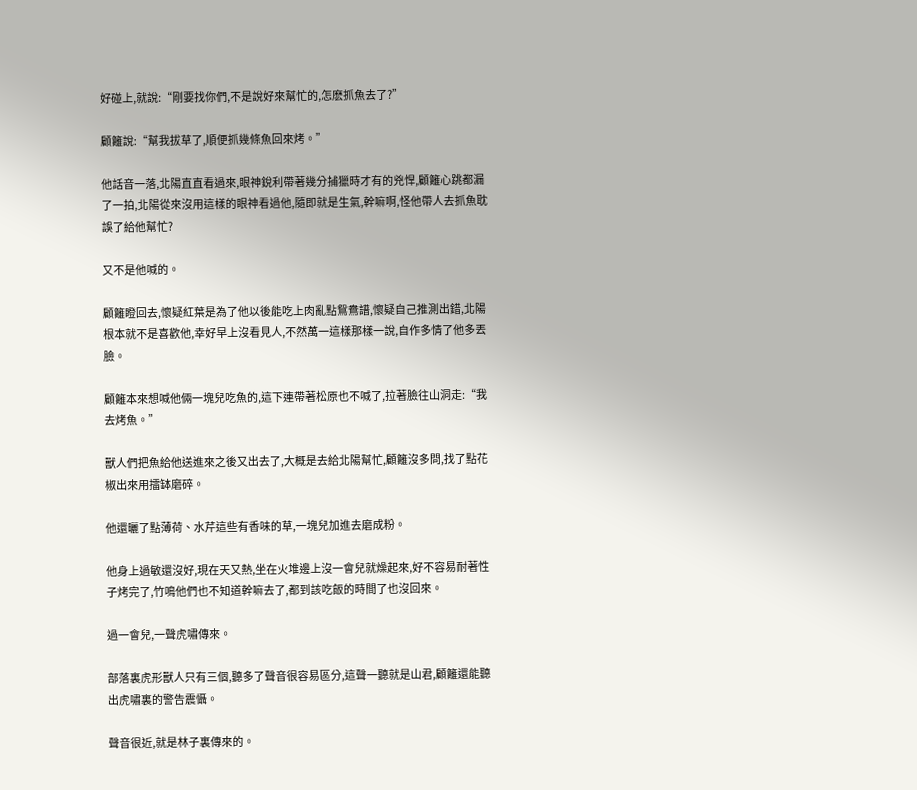好碰上,就說:“剛要找你們,不是說好來幫忙的,怎麽抓魚去了?”

顧籬說:“幫我拔草了,順便抓幾條魚回來烤。”

他話音一落,北陽直直看過來,眼神銳利帶著幾分捕獵時才有的兇悍,顧籬心跳都漏了一拍,北陽從來沒用這樣的眼神看過他,隨即就是生氣,幹嘛啊,怪他帶人去抓魚耽誤了給他幫忙?

又不是他喊的。

顧籬瞪回去,懷疑紅葉是為了他以後能吃上肉亂點鴛鴦譜,懷疑自己推測出錯,北陽根本就不是喜歡他,幸好早上沒看見人,不然萬一這樣那樣一說,自作多情了他多丟臉。

顧籬本來想喊他倆一塊兒吃魚的,這下連帶著松原也不喊了,拉著臉往山洞走:“我去烤魚。”

獸人們把魚給他送進來之後又出去了,大概是去給北陽幫忙,顧籬沒多問,找了點花椒出來用擂缽磨碎。

他還曬了點薄荷、水芹這些有香味的草,一塊兒加進去磨成粉。

他身上過敏還沒好,現在天又熱,坐在火堆邊上沒一會兒就燥起來,好不容易耐著性子烤完了,竹鳴他們也不知道幹嘛去了,都到該吃飯的時間了也沒回來。

過一會兒,一聲虎嘯傳來。

部落裏虎形獸人只有三個,聽多了聲音很容易區分,這聲一聽就是山君,顧籬還能聽出虎嘯裏的警告震懾。

聲音很近,就是林子裏傳來的。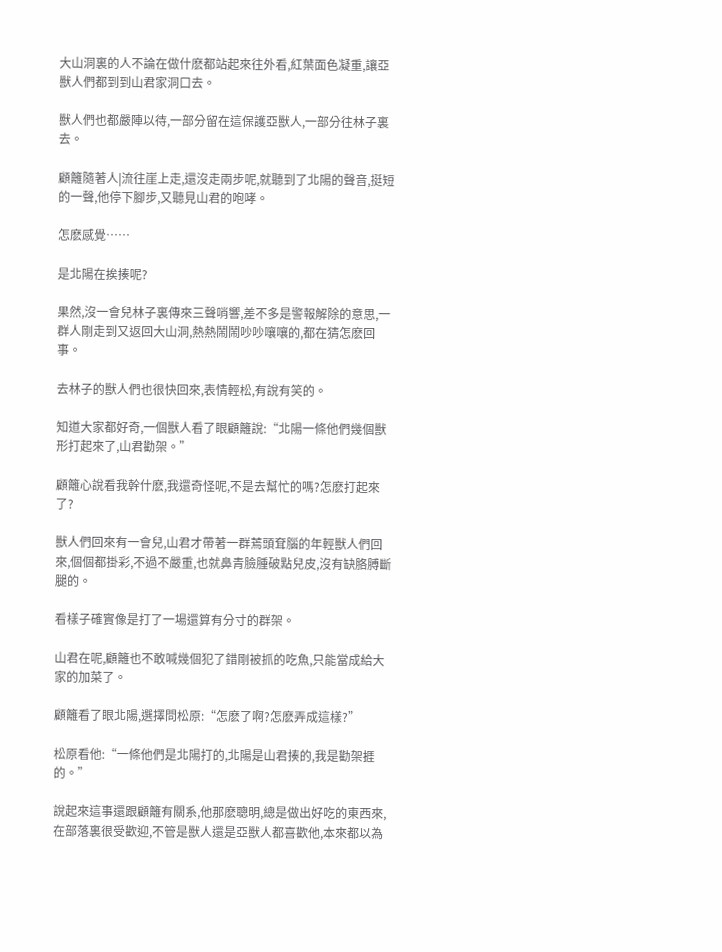大山洞裏的人不論在做什麽都站起來往外看,紅葉面色凝重,讓亞獸人們都到到山君家洞口去。

獸人們也都嚴陣以待,一部分留在這保護亞獸人,一部分往林子裏去。

顧籬隨著人|流往崖上走,還沒走兩步呢,就聽到了北陽的聲音,挺短的一聲,他停下腳步,又聽見山君的咆哮。

怎麽感覺……

是北陽在挨揍呢?

果然,沒一會兒林子裏傳來三聲哨響,差不多是警報解除的意思,一群人剛走到又返回大山洞,熱熱鬧鬧吵吵嚷嚷的,都在猜怎麽回事。

去林子的獸人們也很快回來,表情輕松,有說有笑的。

知道大家都好奇,一個獸人看了眼顧籬說:“北陽一條他們幾個獸形打起來了,山君勸架。”

顧籬心說看我幹什麽,我還奇怪呢,不是去幫忙的嗎?怎麽打起來了?

獸人們回來有一會兒,山君才帶著一群蔫頭耷腦的年輕獸人們回來,個個都掛彩,不過不嚴重,也就鼻青臉腫破點兒皮,沒有缺胳膊斷腿的。

看樣子確實像是打了一場還算有分寸的群架。

山君在呢,顧籬也不敢喊幾個犯了錯剛被抓的吃魚,只能當成給大家的加菜了。

顧籬看了眼北陽,選擇問松原:“怎麽了啊?怎麽弄成這樣?”

松原看他:“一條他們是北陽打的,北陽是山君揍的,我是勸架捱的。”

說起來這事還跟顧籬有關系,他那麽聰明,總是做出好吃的東西來,在部落裏很受歡迎,不管是獸人還是亞獸人都喜歡他,本來都以為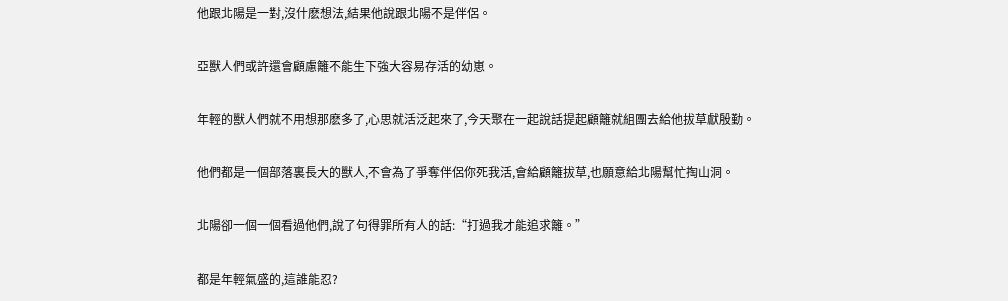他跟北陽是一對,沒什麽想法,結果他說跟北陽不是伴侶。

亞獸人們或許還會顧慮籬不能生下強大容易存活的幼崽。

年輕的獸人們就不用想那麽多了,心思就活泛起來了,今天聚在一起說話提起顧籬就組團去給他拔草獻殷勤。

他們都是一個部落裏長大的獸人,不會為了爭奪伴侶你死我活,會給顧籬拔草,也願意給北陽幫忙掏山洞。

北陽卻一個一個看過他們,說了句得罪所有人的話:“打過我才能追求籬。”

都是年輕氣盛的,這誰能忍?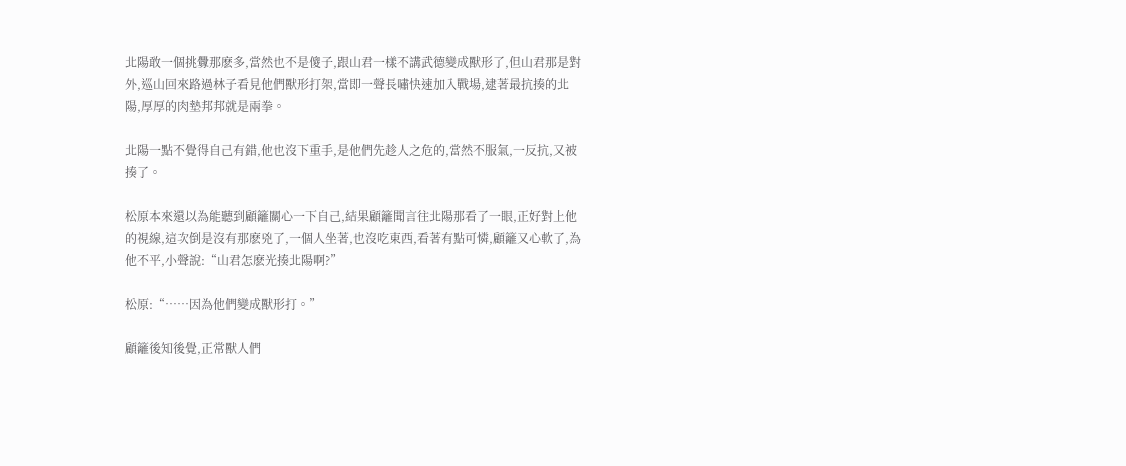北陽敢一個挑釁那麽多,當然也不是傻子,跟山君一樣不講武德變成獸形了,但山君那是對外,巡山回來路過林子看見他們獸形打架,當即一聲長嘯快速加入戰場,逮著最抗揍的北陽,厚厚的肉墊邦邦就是兩拳。

北陽一點不覺得自己有錯,他也沒下重手,是他們先趁人之危的,當然不服氣,一反抗,又被揍了。

松原本來還以為能聽到顧籬關心一下自己,結果顧籬聞言往北陽那看了一眼,正好對上他的視線,這次倒是沒有那麽兇了,一個人坐著,也沒吃東西,看著有點可憐,顧籬又心軟了,為他不平,小聲說:“山君怎麽光揍北陽啊?”

松原:“……因為他們變成獸形打。”

顧籬後知後覺,正常獸人們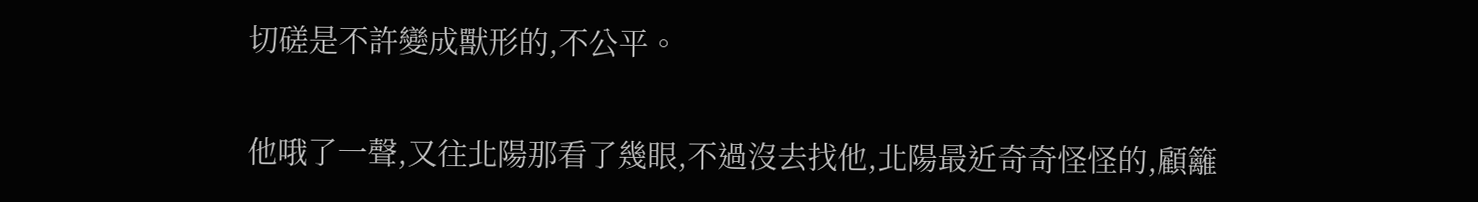切磋是不許變成獸形的,不公平。

他哦了一聲,又往北陽那看了幾眼,不過沒去找他,北陽最近奇奇怪怪的,顧籬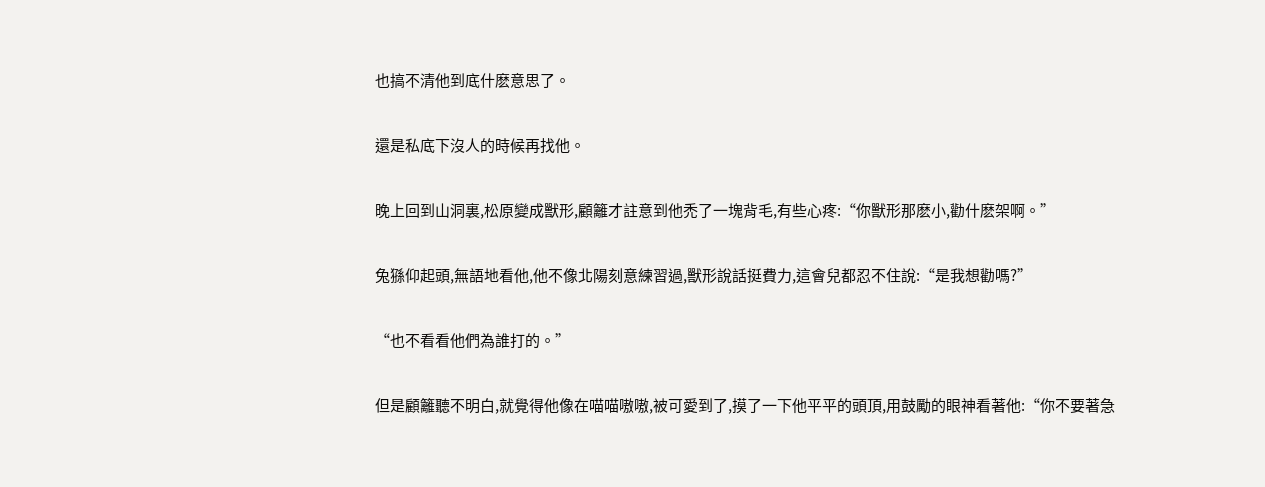也搞不清他到底什麽意思了。

還是私底下沒人的時候再找他。

晚上回到山洞裏,松原變成獸形,顧籬才註意到他禿了一塊背毛,有些心疼:“你獸形那麽小,勸什麽架啊。”

兔猻仰起頭,無語地看他,他不像北陽刻意練習過,獸形說話挺費力,這會兒都忍不住說:“是我想勸嗎?”

“也不看看他們為誰打的。”

但是顧籬聽不明白,就覺得他像在喵喵嗷嗷,被可愛到了,摸了一下他平平的頭頂,用鼓勵的眼神看著他:“你不要著急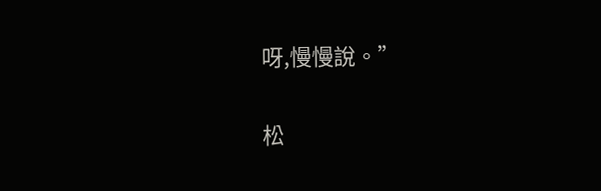呀,慢慢說。”

松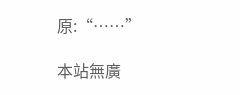原:“……”

本站無廣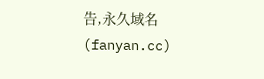告,永久域名(fanyan.cc)